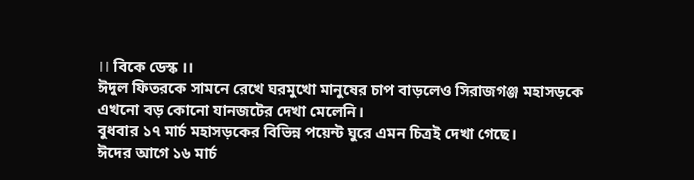।। বিকে ডেস্ক ।।
ঈদুল ফিতরকে সামনে রেখে ঘরমুখো মানুষের চাপ বাড়লেও সিরাজগঞ্জ মহাসড়কে এখনো বড় কোনো যানজটের দেখা মেলেনি।
বুধবার ১৭ মার্চ মহাসড়কের বিভিন্ন পয়েন্ট ঘুরে এমন চিত্রই দেখা গেছে।
ঈদের আগে ১৬ মার্চ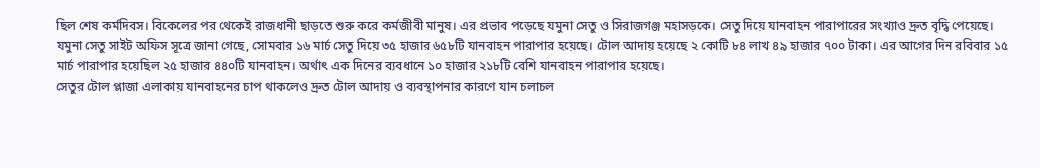ছিল শেষ কর্মদিবস। বিকেলের পর থেকেই রাজধানী ছাড়তে শুরু করে কর্মজীবী মানুষ। এর প্রভাব পড়েছে যমুনা সেতু ও সিরাজগঞ্জ মহাসড়কে। সেতু দিয়ে যানবাহন পারাপারের সংখ্যাও দ্রুত বৃদ্ধি পেয়েছে।
যমুনা সেতু সাইট অফিস সূত্রে জানা গেছে, সোমবার ১৬ মার্চ সেতু দিয়ে ৩৫ হাজার ৬৫৮টি যানবাহন পারাপার হয়েছে। টোল আদায় হয়েছে ২ কোটি ৮৪ লাখ ৪৯ হাজার ৭০০ টাকা। এর আগের দিন রবিবার ১৫ মার্চ পারাপার হয়েছিল ২৫ হাজার ৪৪০টি যানবাহন। অর্থাৎ এক দিনের ব্যবধানে ১০ হাজার ২১৮টি বেশি যানবাহন পারাপার হয়েছে।
সেতুর টোল প্লাজা এলাকায় যানবাহনের চাপ থাকলেও দ্রুত টোল আদায় ও ব্যবস্থাপনার কারণে যান চলাচল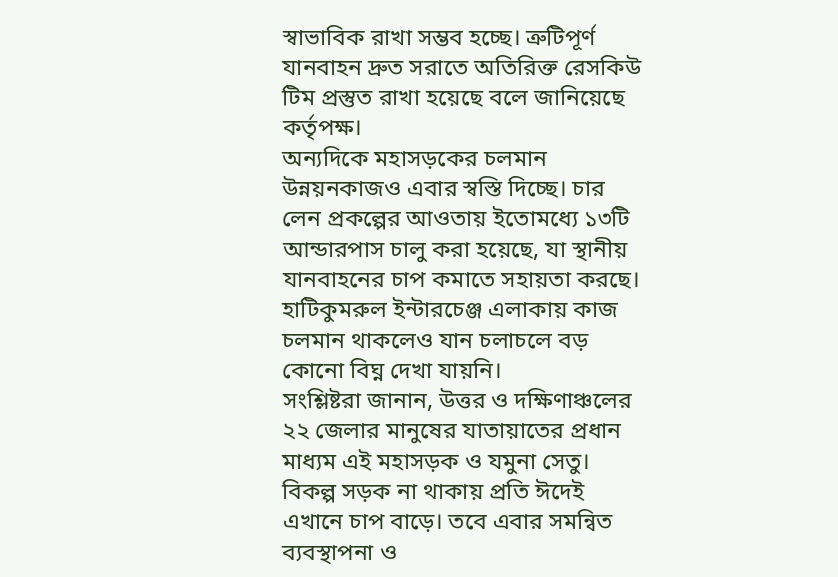স্বাভাবিক রাখা সম্ভব হচ্ছে। ত্রুটিপূর্ণ যানবাহন দ্রুত সরাতে অতিরিক্ত রেসকিউ টিম প্রস্তুত রাখা হয়েছে বলে জানিয়েছে কর্তৃপক্ষ।
অন্যদিকে মহাসড়কের চলমান উন্নয়নকাজও এবার স্বস্তি দিচ্ছে। চার লেন প্রকল্পের আওতায় ইতোমধ্যে ১৩টি আন্ডারপাস চালু করা হয়েছে, যা স্থানীয় যানবাহনের চাপ কমাতে সহায়তা করছে। হাটিকুমরুল ইন্টারচেঞ্জ এলাকায় কাজ চলমান থাকলেও যান চলাচলে বড় কোনো বিঘ্ন দেখা যায়নি।
সংশ্লিষ্টরা জানান, উত্তর ও দক্ষিণাঞ্চলের ২২ জেলার মানুষের যাতায়াতের প্রধান মাধ্যম এই মহাসড়ক ও যমুনা সেতু। বিকল্প সড়ক না থাকায় প্রতি ঈদেই এখানে চাপ বাড়ে। তবে এবার সমন্বিত ব্যবস্থাপনা ও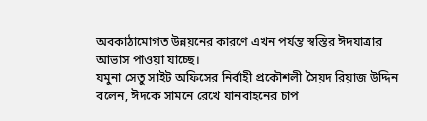অবকাঠামোগত উন্নয়নের কারণে এখন পর্যন্ত স্বস্তির ঈদযাত্রার আভাস পাওয়া যাচ্ছে।
যমুনা সেতু সাইট অফিসের নির্বাহী প্রকৌশলী সৈয়দ রিয়াজ উদ্দিন বলেন, ঈদকে সামনে রেখে যানবাহনের চাপ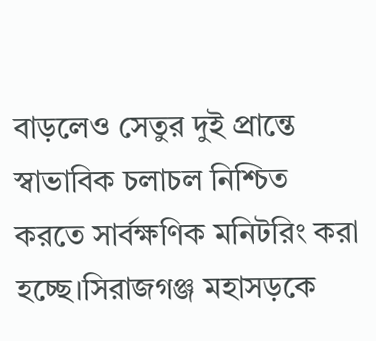বাড়লেও সেতুর দুই প্রান্তে স্বাভাবিক চলাচল নিশ্চিত করতে সার্বক্ষণিক মনিটরিং করা হচ্ছে।সিরাজগঞ্জ মহাসড়কে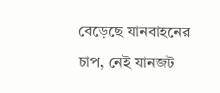বেড়েছে যানবাহনের চাপ, নেই যানজট